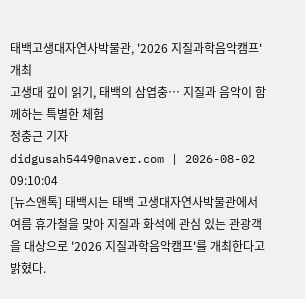태백고생대자연사박물관, '2026 지질과학음악캠프' 개최
고생대 깊이 읽기, 태백의 삼엽충… 지질과 음악이 함께하는 특별한 체험
정충근 기자
didgusah5449@naver.com | 2026-08-02 09:10:04
[뉴스앤톡] 태백시는 태백 고생대자연사박물관에서 여름 휴가철을 맞아 지질과 화석에 관심 있는 관광객을 대상으로 '2026 지질과학음악캠프'를 개최한다고 밝혔다.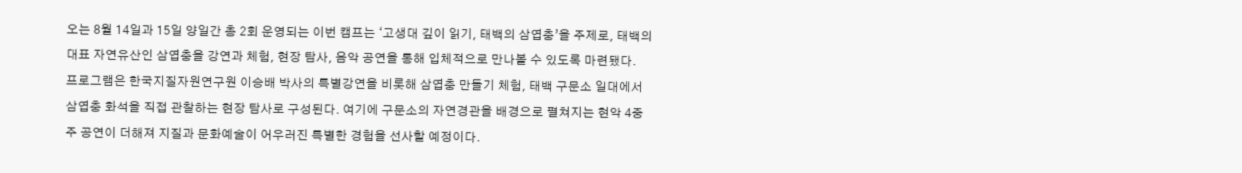오는 8월 14일과 15일 양일간 총 2회 운영되는 이번 캠프는 ‘고생대 깊이 읽기, 태백의 삼엽충’을 주제로, 태백의 대표 자연유산인 삼엽충을 강연과 체험, 현장 탐사, 음악 공연을 통해 입체적으로 만나볼 수 있도록 마련됐다.
프로그램은 한국지질자원연구원 이승배 박사의 특별강연을 비롯해 삼엽충 만들기 체험, 태백 구문소 일대에서 삼엽충 화석을 직접 관찰하는 현장 탐사로 구성된다. 여기에 구문소의 자연경관을 배경으로 펼쳐지는 현악 4중주 공연이 더해져 지질과 문화예술이 어우러진 특별한 경험을 선사할 예정이다.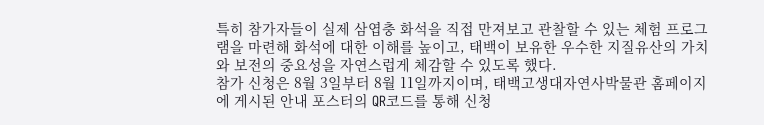특히 참가자들이 실제 삼엽충 화석을 직접 만져보고 관찰할 수 있는 체험 프로그램을 마련해 화석에 대한 이해를 높이고, 태백이 보유한 우수한 지질유산의 가치와 보전의 중요성을 자연스럽게 체감할 수 있도록 했다.
참가 신청은 8월 3일부터 8월 11일까지이며, 태백고생대자연사박물관 홈페이지에 게시된 안내 포스터의 QR코드를 통해 신청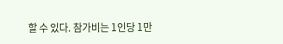할 수 있다. 참가비는 1인당 1만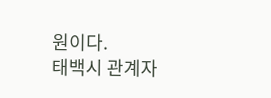원이다.
태백시 관계자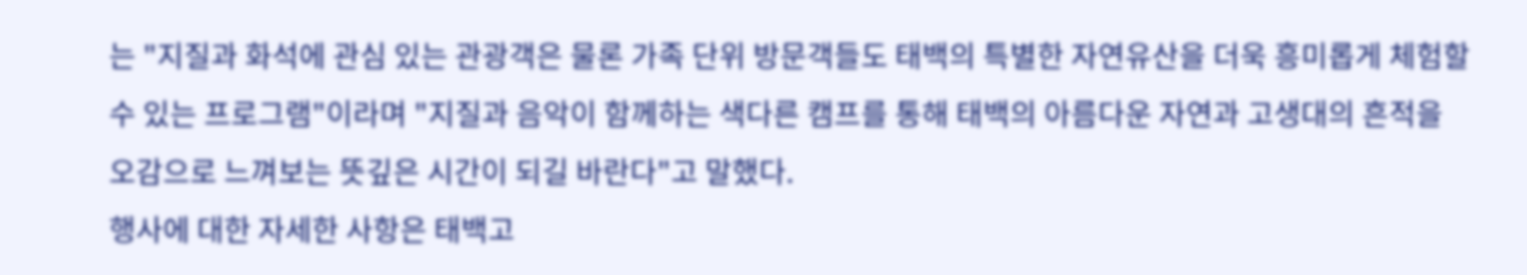는 "지질과 화석에 관심 있는 관광객은 물론 가족 단위 방문객들도 태백의 특별한 자연유산을 더욱 흥미롭게 체험할 수 있는 프로그램"이라며 "지질과 음악이 함께하는 색다른 캠프를 통해 태백의 아름다운 자연과 고생대의 흔적을 오감으로 느껴보는 뜻깊은 시간이 되길 바란다"고 말했다.
행사에 대한 자세한 사항은 태백고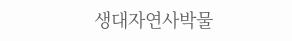생대자연사박물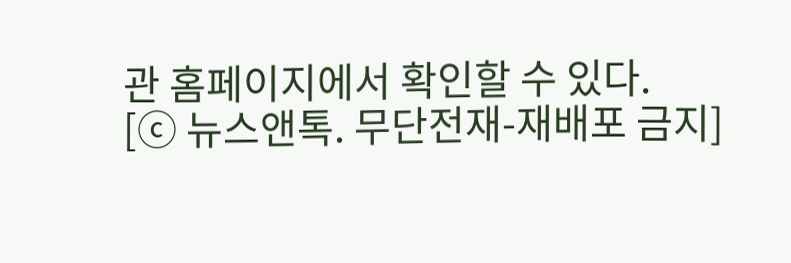관 홈페이지에서 확인할 수 있다.
[ⓒ 뉴스앤톡. 무단전재-재배포 금지]